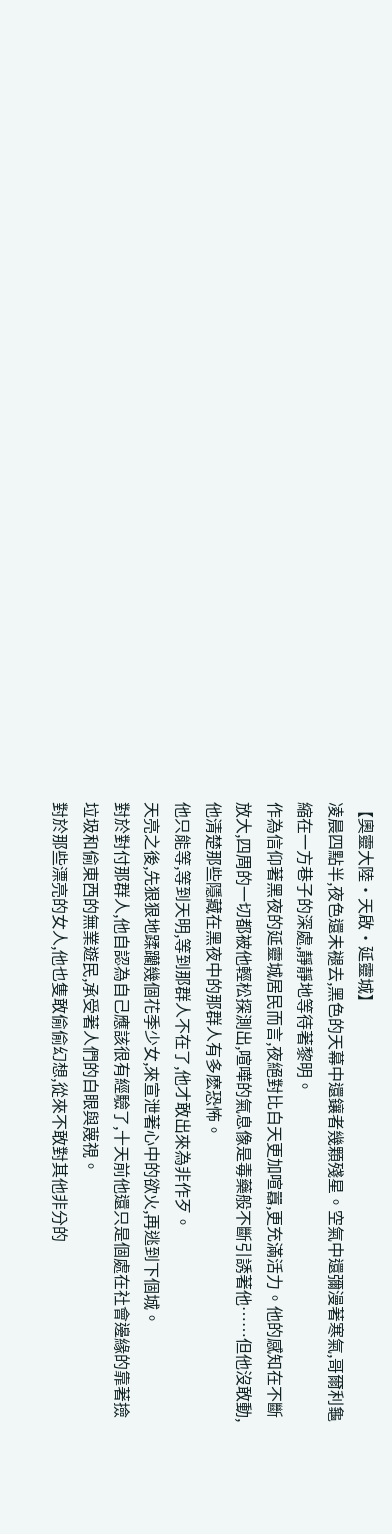【奧靈大陸·天啟·延靈城】
凌晨四點半,夜色還未褪去,黑色的天幕中還鑲者幾顆殘星。空氣中還彌漫著寒氣,哥爾利龜縮在一方巷子的深處,靜靜地等待著黎明。
作為信仰著黑夜的延靈城居民而言,夜絕對比白天更加喧囂,更充滿活力。他的感知在不斷放大,四周的一切都被他輕松探測出,喧嘩的氣息像是毒藥般不斷引誘著他……但他沒敢動,他清楚那些隱藏在黑夜中的那群人有多麽恐怖。
他只能等,等到天明,等到那群人不在了,他才敢出來為非作歹。
天亮之後,先狠狠地蹂躪幾個花季少女,來宣泄著心中的欲火,再逃到下個城。
對於對付那群人,他自認為自己應該很有經驗了,十天前他還只是個處在社會邊緣的靠著撿垃圾和偷東西的無業遊民,承受著人們的白眼與蔑視。
對於那些漂亮的女人,他也隻敢偷偷幻想,從來不敢對其他非分的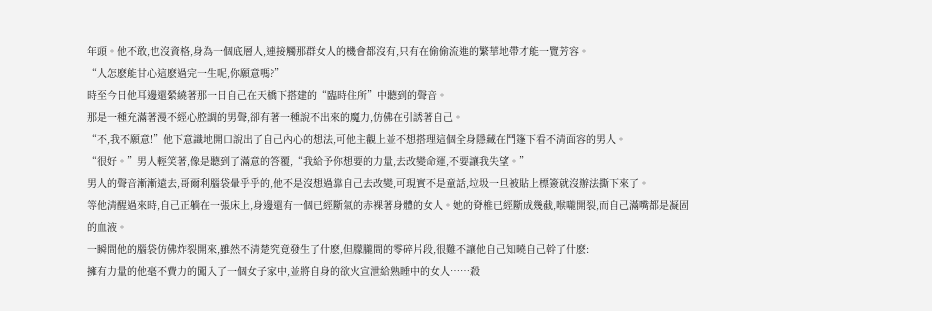年頭。他不敢,也沒資格,身為一個底層人,連接觸那群女人的機會都沒有,只有在偷偷流進的繁華地帶才能一覽芳容。
“人怎麽能甘心這麽過完一生呢,你願意嗎?”
時至今日他耳邊還縈繞著那一日自己在天橋下搭建的“臨時住所”中聽到的聲音。
那是一種充滿著漫不經心腔調的男聲,卻有著一種說不出來的魔力,仿佛在引誘著自己。
“不,我不願意!”他下意識地開口說出了自己內心的想法,可他主觀上並不想搭理這個全身隱藏在鬥篷下看不清面容的男人。
“很好。”男人輕笑著,像是聽到了滿意的答覆,“我給予你想要的力量,去改變命運,不要讓我失望。”
男人的聲音漸漸遠去,哥爾利腦袋暈乎乎的,他不是沒想過靠自己去改變,可現實不是童話,垃圾一旦被貼上標簽就沒辦法撕下來了。
等他清醒過來時,自己正躺在一張床上,身邊還有一個已經斷氣的赤裸著身體的女人。她的脊椎已經斷成幾截,喉嚨開裂,而自己滿嘴都是凝固的血液。
一瞬間他的腦袋仿佛炸裂開來,雖然不清楚究竟發生了什麽,但朦朧間的零碎片段,很難不讓他自己知曉自己幹了什麽:
擁有力量的他毫不費力的闖入了一個女子家中,並將自身的欲火宣泄給熟睡中的女人……殺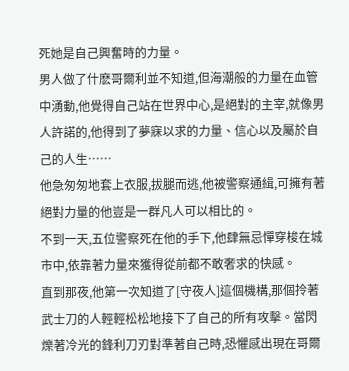死她是自己興奮時的力量。
男人做了什麽哥爾利並不知道,但海潮般的力量在血管中湧動,他覺得自己站在世界中心,是絕對的主宰,就像男人許諾的,他得到了夢寐以求的力量、信心以及屬於自己的人生……
他急匆匆地套上衣服,拔腿而逃,他被警察通緝,可擁有著絕對力量的他豈是一群凡人可以相比的。
不到一天,五位警察死在他的手下,他肆無忌憚穿梭在城市中,依靠著力量來獲得從前都不敢奢求的快感。
直到那夜,他第一次知道了[守夜人]這個機構,那個拎著武士刀的人輕輕松松地接下了自己的所有攻擊。當閃爍著冷光的鋒利刀刃對準著自己時,恐懼感出現在哥爾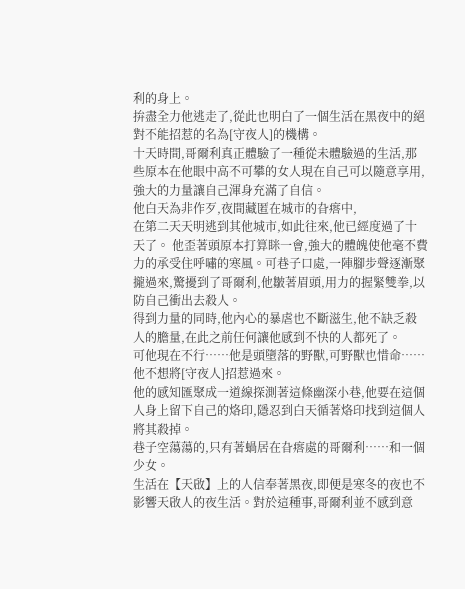利的身上。
拚盡全力他逃走了,從此也明白了一個生活在黑夜中的絕對不能招惹的名為[守夜人]的機構。
十天時間,哥爾利真正體驗了一種從未體驗過的生活,那些原本在他眼中高不可攀的女人現在自己可以隨意享用,強大的力量讓自己渾身充滿了自信。
他白天為非作歹,夜間藏匿在城市的旮瘩中,
在第二天天明逃到其他城市,如此往來,他已經度過了十天了。 他歪著頭原本打算眯一會,強大的體魄使他毫不費力的承受住呼嘯的寒風。可巷子口處,一陣腳步聲逐漸聚攏過來,驚擾到了哥爾利,他皺著眉頭,用力的握緊雙拳,以防自己衝出去殺人。
得到力量的同時,他內心的暴虐也不斷滋生,他不缺乏殺人的膽量,在此之前任何讓他感到不快的人都死了。
可他現在不行……他是頭墮落的野獸,可野獸也惜命……他不想將[守夜人]招惹過來。
他的感知匯聚成一道線探測著這條幽深小巷,他要在這個人身上留下自己的烙印,隱忍到白天循著烙印找到這個人將其殺掉。
巷子空蕩蕩的,只有著蝸居在旮瘩處的哥爾利……和一個少女。
生活在【天啟】上的人信奉著黑夜,即便是寒冬的夜也不影響天啟人的夜生活。對於這種事,哥爾利並不感到意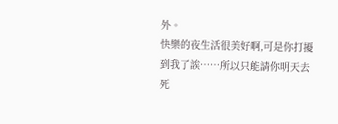外。
快樂的夜生活很美好啊,可是你打擾到我了誒……所以只能請你明天去死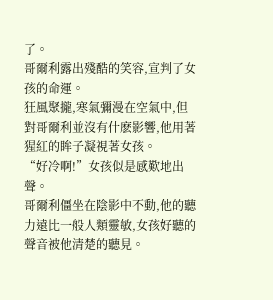了。
哥爾利露出殘酷的笑容,宣判了女孩的命運。
狂風聚攏,寒氣彌漫在空氣中,但對哥爾利並沒有什麽影響,他用著猩紅的眸子凝視著女孩。
“好冷啊!”女孩似是感歎地出聲。
哥爾利僵坐在陰影中不動,他的聽力遠比一般人類靈敏,女孩好聽的聲音被他清楚的聽見。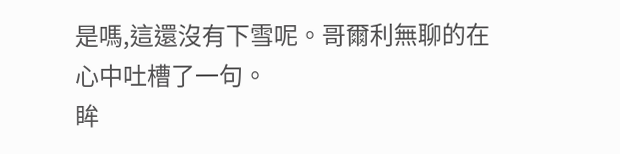是嗎,這還沒有下雪呢。哥爾利無聊的在心中吐槽了一句。
眸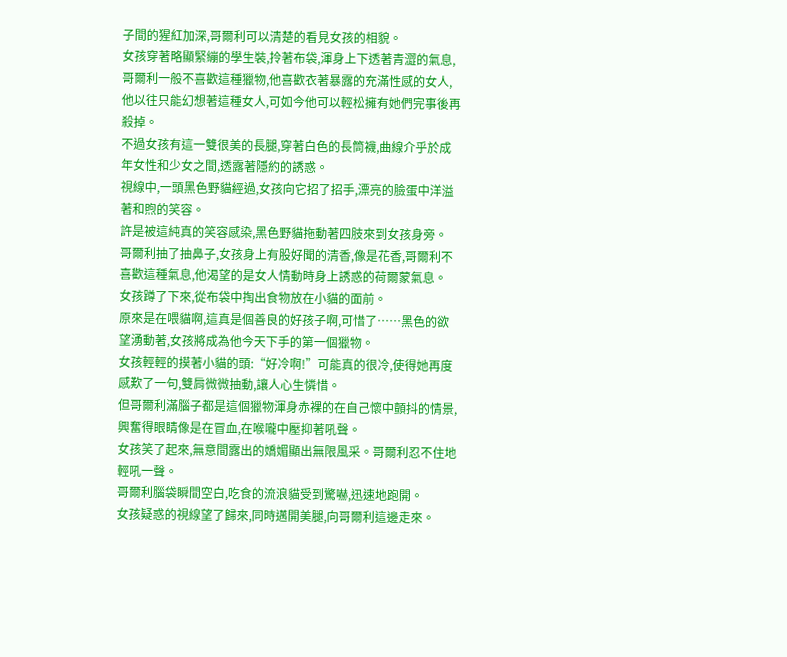子間的猩紅加深,哥爾利可以清楚的看見女孩的相貌。
女孩穿著略顯緊繃的學生裝,拎著布袋,渾身上下透著青澀的氣息,哥爾利一般不喜歡這種獵物,他喜歡衣著暴露的充滿性感的女人,他以往只能幻想著這種女人,可如今他可以輕松擁有她們完事後再殺掉。
不過女孩有這一雙很美的長腿,穿著白色的長筒襪,曲線介乎於成年女性和少女之間,透露著隱約的誘惑。
視線中,一頭黑色野貓經過,女孩向它招了招手,漂亮的臉蛋中洋溢著和煦的笑容。
許是被這純真的笑容感染,黑色野貓拖動著四肢來到女孩身旁。
哥爾利抽了抽鼻子,女孩身上有股好聞的清香,像是花香,哥爾利不喜歡這種氣息,他渴望的是女人情動時身上誘惑的荷爾蒙氣息。
女孩蹲了下來,從布袋中掏出食物放在小貓的面前。
原來是在喂貓啊,這真是個善良的好孩子啊,可惜了……黑色的欲望湧動著,女孩將成為他今天下手的第一個獵物。
女孩輕輕的摸著小貓的頭:“好冷啊!”可能真的很冷,使得她再度感歎了一句,雙肩微微抽動,讓人心生憐惜。
但哥爾利滿腦子都是這個獵物渾身赤裸的在自己懷中顫抖的情景,興奮得眼睛像是在冒血,在喉嚨中壓抑著吼聲。
女孩笑了起來,無意間露出的嬌媚顯出無限風采。哥爾利忍不住地輕吼一聲。
哥爾利腦袋瞬間空白,吃食的流浪貓受到驚嚇,迅速地跑開。
女孩疑惑的視線望了歸來,同時邁開美腿,向哥爾利這邊走來。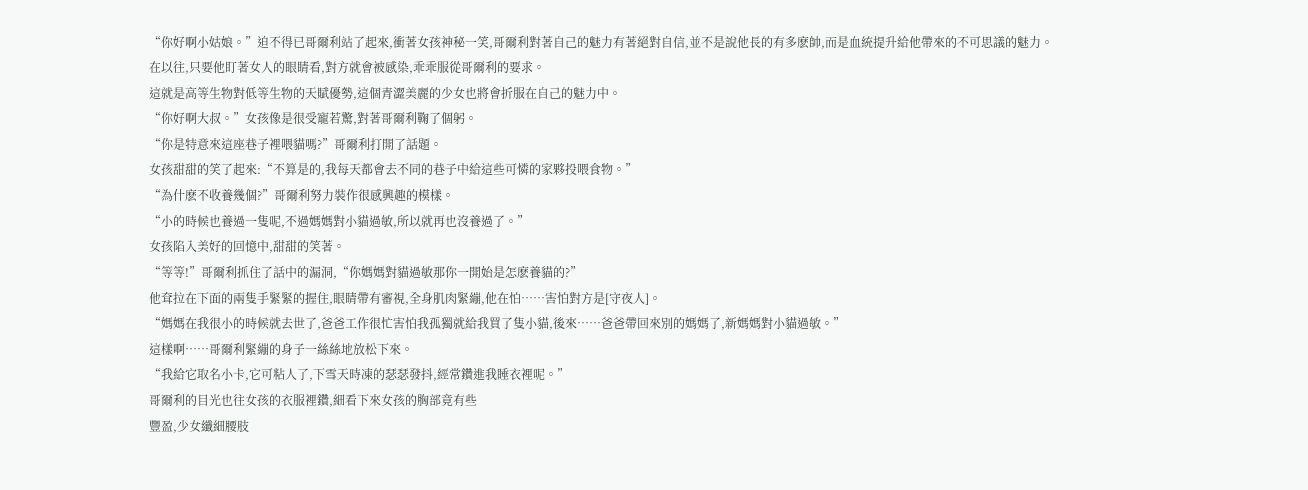“你好啊小姑娘。”迫不得已哥爾利站了起來,衝著女孩神秘一笑,哥爾利對著自己的魅力有著絕對自信,並不是說他長的有多麽帥,而是血統提升給他帶來的不可思議的魅力。
在以往,只要他盯著女人的眼睛看,對方就會被感染,乖乖服從哥爾利的要求。
這就是高等生物對低等生物的天賦優勢,這個青澀美麗的少女也將會折服在自己的魅力中。
“你好啊大叔。”女孩像是很受寵若驚,對著哥爾利鞠了個躬。
“你是特意來這座巷子裡喂貓嗎?”哥爾利打開了話題。
女孩甜甜的笑了起來:“不算是的,我每天都會去不同的巷子中給這些可憐的家夥投喂食物。”
“為什麽不收養幾個?”哥爾利努力裝作很感興趣的模樣。
“小的時候也養過一隻呢,不過媽媽對小貓過敏,所以就再也沒養過了。”
女孩陷入美好的回憶中,甜甜的笑著。
“等等!”哥爾利抓住了話中的漏洞,“你媽媽對貓過敏那你一開始是怎麽養貓的?”
他耷拉在下面的兩隻手緊緊的握住,眼睛帶有審視,全身肌肉緊繃,他在怕……害怕對方是[守夜人]。
“媽媽在我很小的時候就去世了,爸爸工作很忙害怕我孤獨就給我買了隻小貓,後來……爸爸帶回來別的媽媽了,新媽媽對小貓過敏。”
這樣啊……哥爾利緊繃的身子一絲絲地放松下來。
“我給它取名小卡,它可粘人了,下雪天時凍的瑟瑟發抖,經常鑽進我睡衣裡呢。”
哥爾利的目光也往女孩的衣服裡鑽,細看下來女孩的胸部竟有些
豐盈,少女纖細腰肢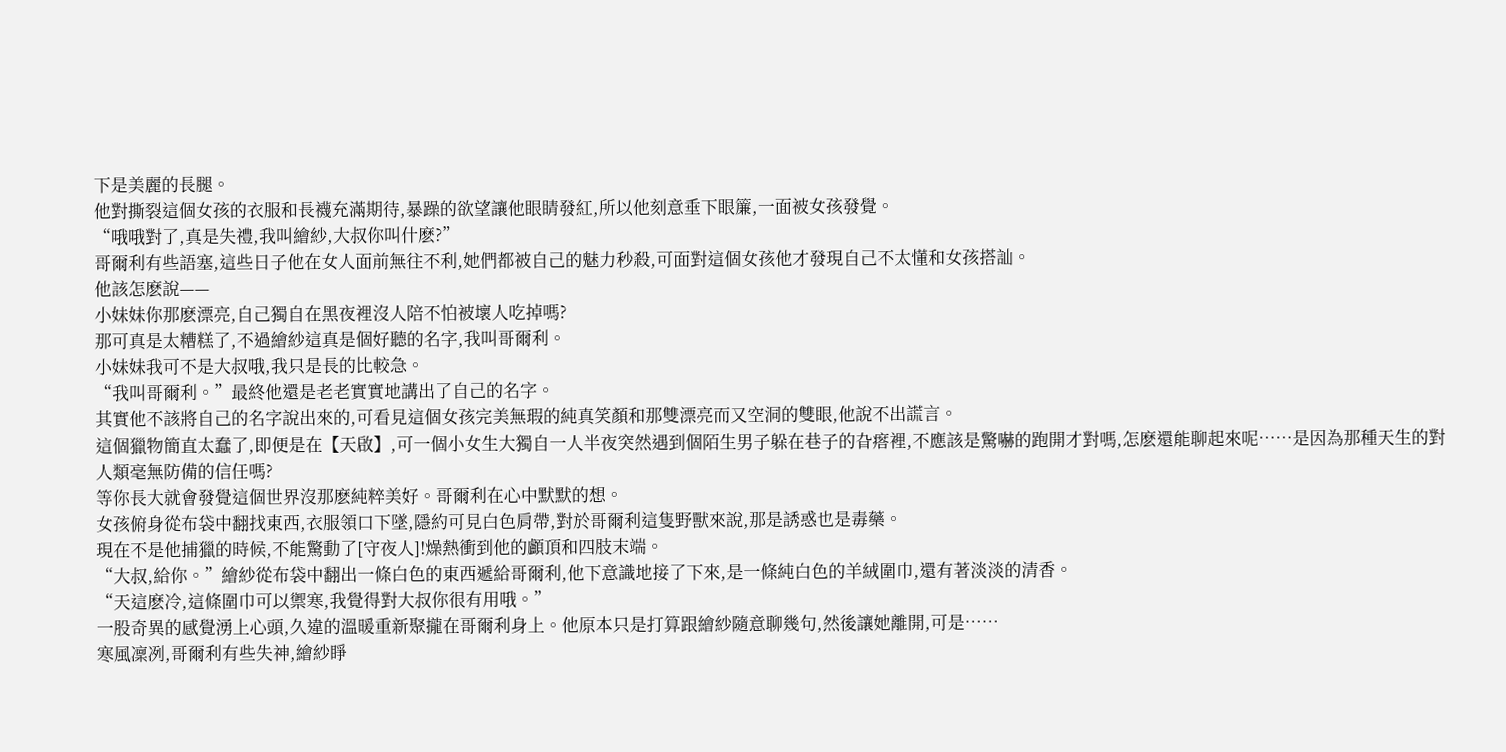下是美麗的長腿。
他對撕裂這個女孩的衣服和長襪充滿期待,暴躁的欲望讓他眼睛發紅,所以他刻意垂下眼簾,一面被女孩發覺。
“哦哦對了,真是失禮,我叫繪紗,大叔你叫什麽?”
哥爾利有些語塞,這些日子他在女人面前無往不利,她們都被自己的魅力秒殺,可面對這個女孩他才發現自己不太懂和女孩搭訕。
他該怎麽說——
小妹妹你那麽漂亮,自己獨自在黑夜裡沒人陪不怕被壞人吃掉嗎?
那可真是太糟糕了,不過繪紗這真是個好聽的名字,我叫哥爾利。
小妹妹我可不是大叔哦,我只是長的比較急。
“我叫哥爾利。”最終他還是老老實實地講出了自己的名字。
其實他不該將自己的名字說出來的,可看見這個女孩完美無瑕的純真笑顏和那雙漂亮而又空洞的雙眼,他說不出謊言。
這個獵物簡直太蠢了,即便是在【天啟】,可一個小女生大獨自一人半夜突然遇到個陌生男子躲在巷子的旮瘩裡,不應該是驚嚇的跑開才對嗎,怎麽還能聊起來呢……是因為那種天生的對人類毫無防備的信任嗎?
等你長大就會發覺這個世界沒那麽純粹美好。哥爾利在心中默默的想。
女孩俯身從布袋中翻找東西,衣服領口下墜,隱約可見白色肩帶,對於哥爾利這隻野獸來說,那是誘惑也是毒藥。
現在不是他捕獵的時候,不能驚動了[守夜人]!燥熱衝到他的顱頂和四肢末端。
“大叔,給你。”繪紗從布袋中翻出一條白色的東西遞給哥爾利,他下意識地接了下來,是一條純白色的羊絨圍巾,還有著淡淡的清香。
“天這麽冷,這條圍巾可以禦寒,我覺得對大叔你很有用哦。”
一股奇異的感覺湧上心頭,久違的溫暖重新聚攏在哥爾利身上。他原本只是打算跟繪紗隨意聊幾句,然後讓她離開,可是……
寒風凜冽,哥爾利有些失神,繪紗睜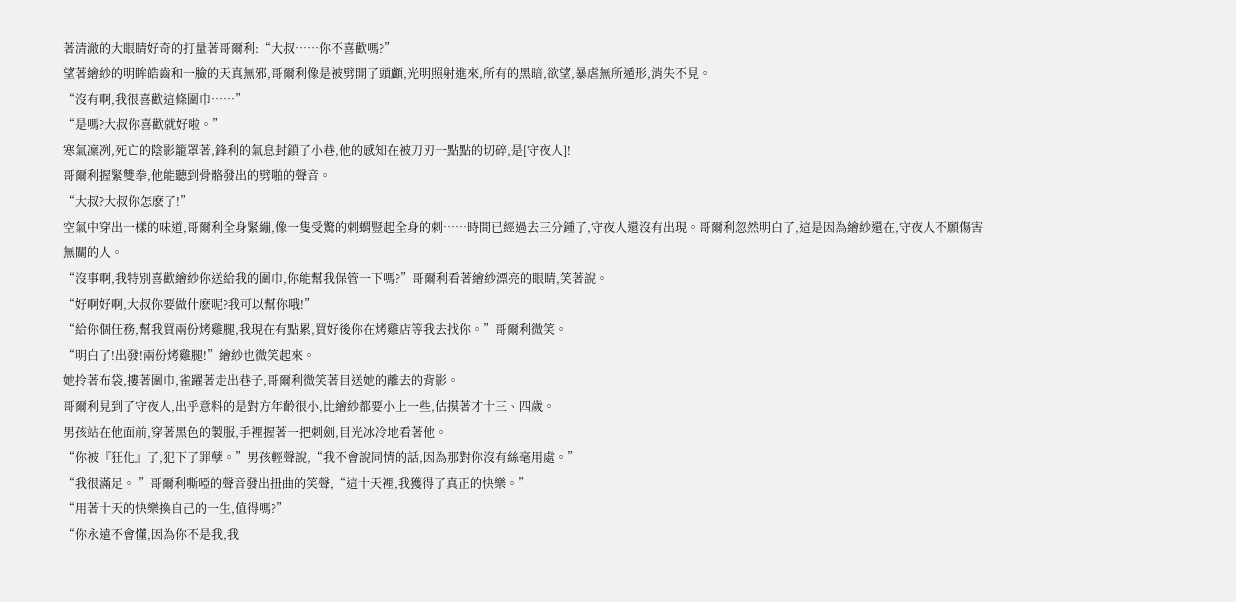著清澈的大眼睛好奇的打量著哥爾利:“大叔……你不喜歡嗎?”
望著繪紗的明眸皓齒和一臉的天真無邪,哥爾利像是被劈開了頭顱,光明照射進來,所有的黑暗,欲望,暴虐無所遁形,消失不見。
“沒有啊,我很喜歡這條圍巾……”
“是嗎?大叔你喜歡就好啦。”
寒氣凜冽,死亡的陰影籠罩著,鋒利的氣息封鎖了小巷,他的感知在被刀刃一點點的切碎,是[守夜人]!
哥爾利握緊雙拳,他能聽到骨骼發出的劈啪的聲音。
“大叔?大叔你怎麽了!”
空氣中穿出一樣的味道,哥爾利全身緊繃,像一隻受驚的刺蝟豎起全身的刺……時間已經過去三分鍾了,守夜人還沒有出現。哥爾利忽然明白了,這是因為繪紗還在,守夜人不願傷害無關的人。
“沒事啊,我特別喜歡繪紗你送給我的圍巾,你能幫我保管一下嗎?”哥爾利看著繪紗漂亮的眼睛,笑著說。
“好啊好啊,大叔你要做什麽呢?我可以幫你哦!”
“給你個任務,幫我買兩份烤雞腿,我現在有點累,買好後你在烤雞店等我去找你。”哥爾利微笑。
“明白了!出發!兩份烤雞腿!”繪紗也微笑起來。
她拎著布袋,摟著圍巾,雀躍著走出巷子,哥爾利微笑著目送她的離去的背影。
哥爾利見到了守夜人,出乎意料的是對方年齡很小,比繪紗都要小上一些,估摸著才十三、四歲。
男孩站在他面前,穿著黑色的製服,手裡握著一把刺劍,目光冰冷地看著他。
“你被『狂化』了,犯下了罪孽。”男孩輕聲說,“我不會說同情的話,因為那對你沒有絲毫用處。”
“我很滿足。 ”哥爾利嘶啞的聲音發出扭曲的笑聲,“這十天裡,我獲得了真正的快樂。”
“用著十天的快樂換自己的一生,值得嗎?”
“你永遠不會懂,因為你不是我,我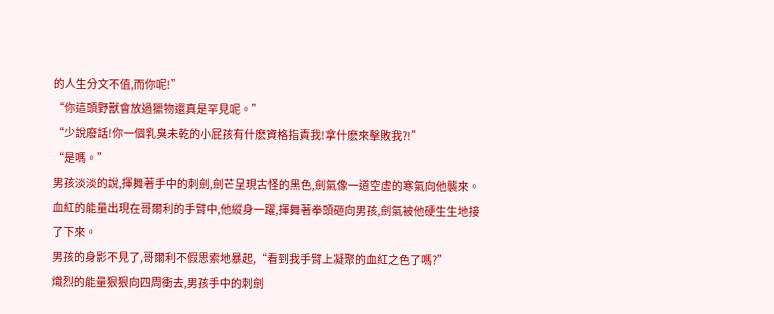的人生分文不值,而你呢!”
“你這頭野獸會放過獵物還真是罕見呢。”
“少說廢話!你一個乳臭未乾的小屁孩有什麽資格指責我!拿什麽來擊敗我?!”
“是嗎。”
男孩淡淡的說,揮舞著手中的刺劍,劍芒呈現古怪的黑色,劍氣像一道空虛的寒氣向他襲來。
血紅的能量出現在哥爾利的手臂中,他縱身一躍,揮舞著拳頭砸向男孩,劍氣被他硬生生地接了下來。
男孩的身影不見了,哥爾利不假思索地暴起,“看到我手臂上凝聚的血紅之色了嗎?”
熾烈的能量狠狠向四周衝去,男孩手中的刺劍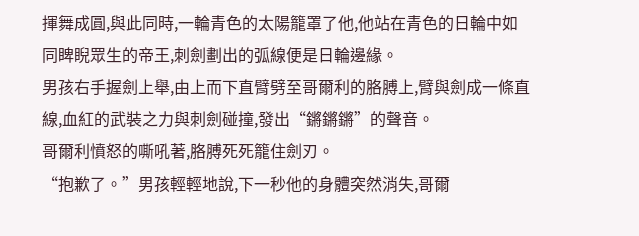揮舞成圓,與此同時,一輪青色的太陽籠罩了他,他站在青色的日輪中如同睥睨眾生的帝王,刺劍劃出的弧線便是日輪邊緣。
男孩右手握劍上舉,由上而下直臂劈至哥爾利的胳膊上,臂與劍成一條直線,血紅的武裝之力與刺劍碰撞,發出“鏘鏘鏘”的聲音。
哥爾利憤怒的嘶吼著,胳膊死死籠住劍刃。
“抱歉了。”男孩輕輕地說,下一秒他的身體突然消失,哥爾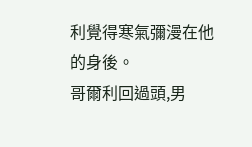利覺得寒氣彌漫在他的身後。
哥爾利回過頭,男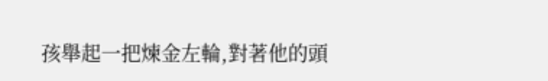孩舉起一把煉金左輪,對著他的頭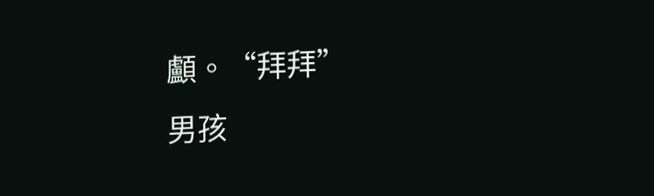顱。“拜拜”
男孩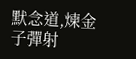默念道,煉金子彈射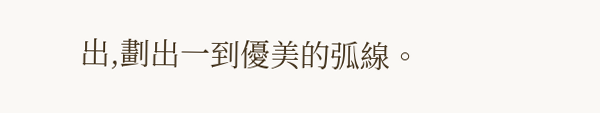出,劃出一到優美的弧線。